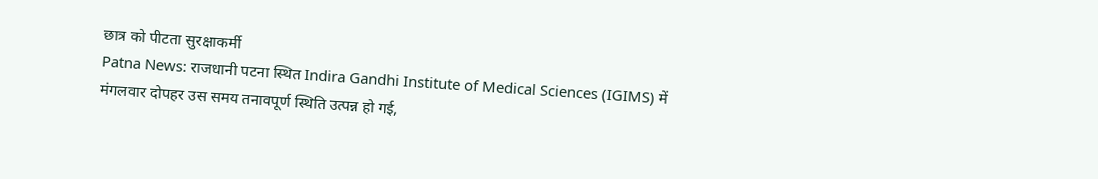छात्र को पीटता सुरक्षाकर्मी
Patna News: राजधानी पटना स्थित Indira Gandhi Institute of Medical Sciences (IGIMS) में मंगलवार दोपहर उस समय तनावपूर्ण स्थिति उत्पन्न हो गई,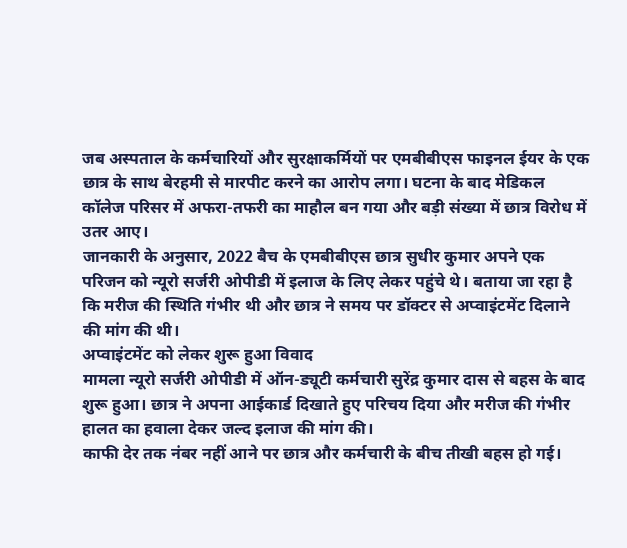जब अस्पताल के कर्मचारियों और सुरक्षाकर्मियों पर एमबीबीएस फाइनल ईयर के एक छात्र के साथ बेरहमी से मारपीट करने का आरोप लगा। घटना के बाद मेडिकल कॉलेज परिसर में अफरा-तफरी का माहौल बन गया और बड़ी संख्या में छात्र विरोध में उतर आए।
जानकारी के अनुसार, 2022 बैच के एमबीबीएस छात्र सुधीर कुमार अपने एक परिजन को न्यूरो सर्जरी ओपीडी में इलाज के लिए लेकर पहुंचे थे। बताया जा रहा है कि मरीज की स्थिति गंभीर थी और छात्र ने समय पर डॉक्टर से अप्वाइंटमेंट दिलाने की मांग की थी।
अप्वाइंटमेंट को लेकर शुरू हुआ विवाद
मामला न्यूरो सर्जरी ओपीडी में ऑन-ड्यूटी कर्मचारी सुरेंद्र कुमार दास से बहस के बाद शुरू हुआ। छात्र ने अपना आईकार्ड दिखाते हुए परिचय दिया और मरीज की गंभीर हालत का हवाला देकर जल्द इलाज की मांग की।
काफी देर तक नंबर नहीं आने पर छात्र और कर्मचारी के बीच तीखी बहस हो गई।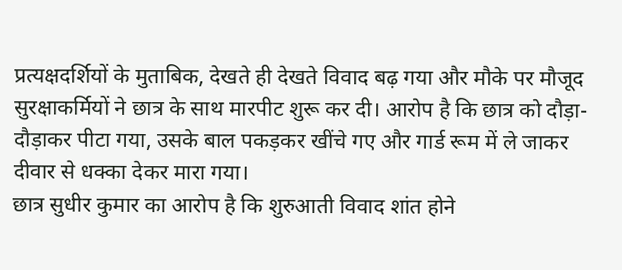प्रत्यक्षदर्शियों के मुताबिक, देखते ही देखते विवाद बढ़ गया और मौके पर मौजूद सुरक्षाकर्मियों ने छात्र के साथ मारपीट शुरू कर दी। आरोप है कि छात्र को दौड़ा-दौड़ाकर पीटा गया, उसके बाल पकड़कर खींचे गए और गार्ड रूम में ले जाकर दीवार से धक्का देकर मारा गया।
छात्र सुधीर कुमार का आरोप है कि शुरुआती विवाद शांत होने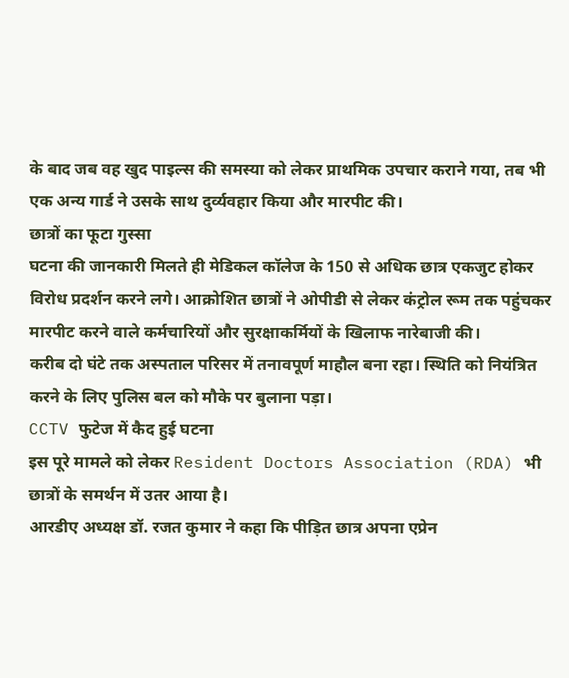के बाद जब वह खुद पाइल्स की समस्या को लेकर प्राथमिक उपचार कराने गया, तब भी एक अन्य गार्ड ने उसके साथ दुर्व्यवहार किया और मारपीट की।
छात्रों का फूटा गुस्सा
घटना की जानकारी मिलते ही मेडिकल कॉलेज के 150 से अधिक छात्र एकजुट होकर विरोध प्रदर्शन करने लगे। आक्रोशित छात्रों ने ओपीडी से लेकर कंट्रोल रूम तक पहुंचकर मारपीट करने वाले कर्मचारियों और सुरक्षाकर्मियों के खिलाफ नारेबाजी की।
करीब दो घंटे तक अस्पताल परिसर में तनावपूर्ण माहौल बना रहा। स्थिति को नियंत्रित करने के लिए पुलिस बल को मौके पर बुलाना पड़ा।
CCTV फुटेज में कैद हुई घटना
इस पूरे मामले को लेकर Resident Doctors Association (RDA) भी छात्रों के समर्थन में उतर आया है।
आरडीए अध्यक्ष डॉ. रजत कुमार ने कहा कि पीड़ित छात्र अपना एप्रेन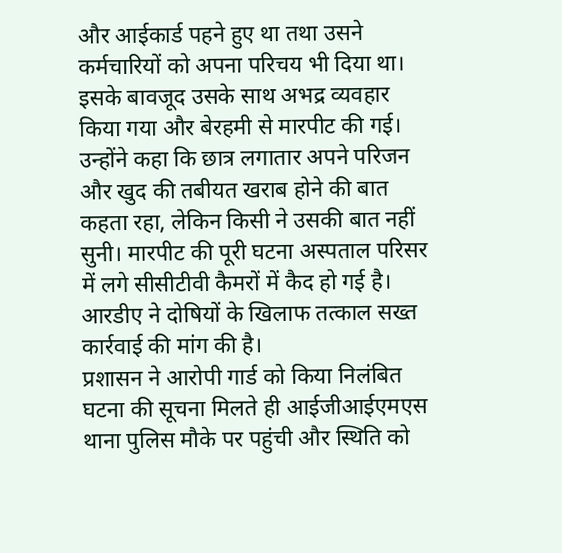और आईकार्ड पहने हुए था तथा उसने कर्मचारियों को अपना परिचय भी दिया था। इसके बावजूद उसके साथ अभद्र व्यवहार किया गया और बेरहमी से मारपीट की गई।
उन्होंने कहा कि छात्र लगातार अपने परिजन और खुद की तबीयत खराब होने की बात कहता रहा, लेकिन किसी ने उसकी बात नहीं सुनी। मारपीट की पूरी घटना अस्पताल परिसर में लगे सीसीटीवी कैमरों में कैद हो गई है। आरडीए ने दोषियों के खिलाफ तत्काल सख्त कार्रवाई की मांग की है।
प्रशासन ने आरोपी गार्ड को किया निलंबित
घटना की सूचना मिलते ही आईजीआईएमएस थाना पुलिस मौके पर पहुंची और स्थिति को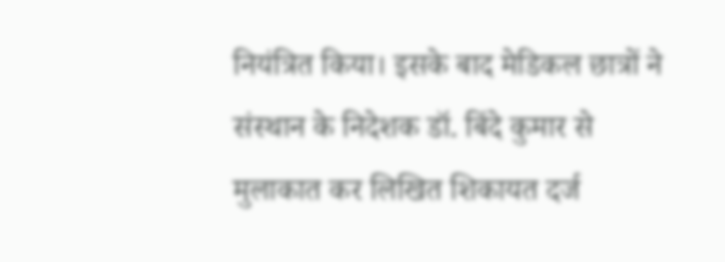नियंत्रित किया। इसके बाद मेडिकल छात्रों ने संस्थान के निदेशक डॉ. बिंदे कुमार से मुलाकात कर लिखित शिकायत दर्ज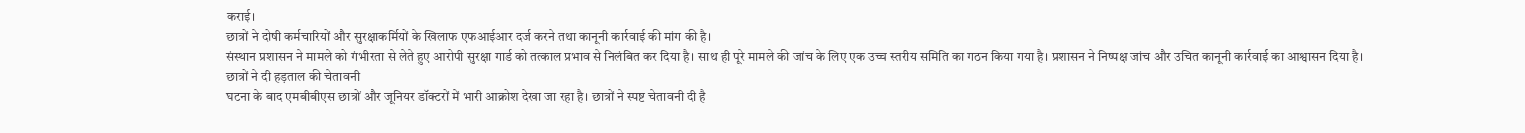कराई।
छात्रों ने दोषी कर्मचारियों और सुरक्षाकर्मियों के खिलाफ एफआईआर दर्ज करने तथा कानूनी कार्रवाई की मांग की है।
संस्थान प्रशासन ने मामले को गंभीरता से लेते हुए आरोपी सुरक्षा गार्ड को तत्काल प्रभाव से निलंबित कर दिया है। साथ ही पूरे मामले की जांच के लिए एक उच्च स्तरीय समिति का गठन किया गया है। प्रशासन ने निष्पक्ष जांच और उचित कानूनी कार्रवाई का आश्वासन दिया है।
छात्रों ने दी हड़ताल की चेतावनी
घटना के बाद एमबीबीएस छात्रों और जूनियर डॉक्टरों में भारी आक्रोश देखा जा रहा है। छात्रों ने स्पष्ट चेतावनी दी है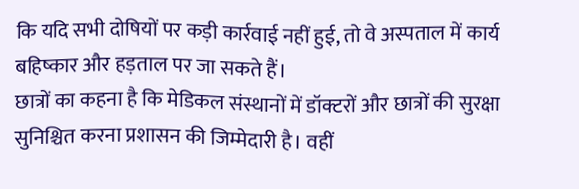कि यदि सभी दोषियों पर कड़ी कार्रवाई नहीं हुई, तो वे अस्पताल में कार्य बहिष्कार और हड़ताल पर जा सकते हैं।
छात्रों का कहना है कि मेडिकल संस्थानों में डॉक्टरों और छात्रों की सुरक्षा सुनिश्चित करना प्रशासन की जिम्मेदारी है। वहीं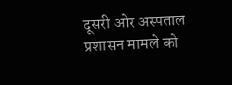दूसरी ओर अस्पताल प्रशासन मामले को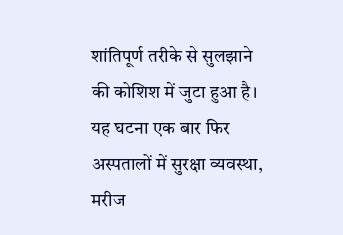शांतिपूर्ण तरीके से सुलझाने की कोशिश में जुटा हुआ है।
यह घटना एक बार फिर अस्पतालों में सुरक्षा व्यवस्था, मरीज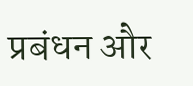प्रबंधन और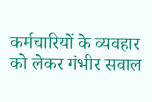कर्मचारियों के व्यवहार को लेकर गंभीर सवाल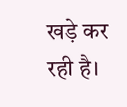खड़े कर रही है।